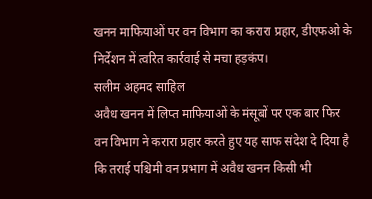खनन माफियाओं पर वन विभाग का करारा प्रहार, डीएफओ के निर्देशन में त्वरित कार्रवाई से मचा हड़कंप।
सलीम अहमद साहिल
अवैध खनन में लिप्त माफियाओं के मंसूबों पर एक बार फिर वन विभाग ने करारा प्रहार करते हुए यह साफ संदेश दे दिया है कि तराई पश्चिमी वन प्रभाग में अवैध खनन किसी भी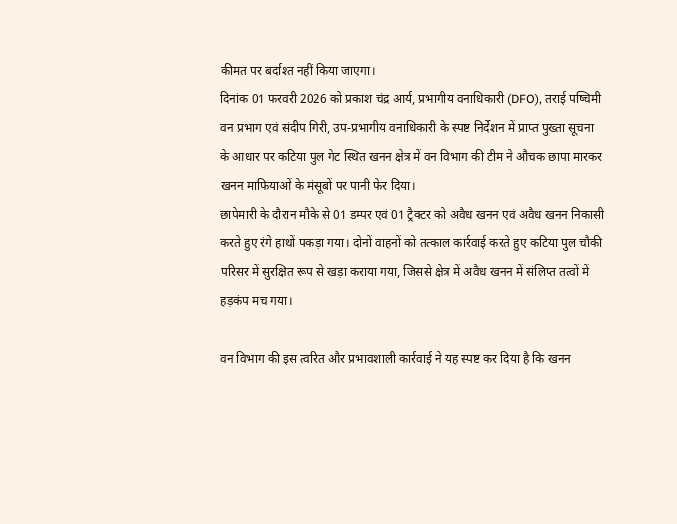कीमत पर बर्दाश्त नहीं किया जाएगा।
दिनांक 01 फरवरी 2026 को प्रकाश चंद्र आर्य, प्रभागीय वनाधिकारी (DFO), तराई पष्चिमी वन प्रभाग एवं संदीप गिरी, उप-प्रभागीय वनाधिकारी के स्पष्ट निर्देशन में प्राप्त पुख्ता सूचना के आधार पर कटिया पुल गेट स्थित खनन क्षेत्र में वन विभाग की टीम ने औचक छापा मारकर खनन माफियाओं के मंसूबों पर पानी फेर दिया।
छापेमारी के दौरान मौके से 01 डम्पर एवं 01 ट्रैक्टर को अवैध खनन एवं अवैध खनन निकासी करते हुए रंगे हाथों पकड़ा गया। दोनों वाहनों को तत्काल कार्रवाई करते हुए कटिया पुल चौकी परिसर में सुरक्षित रूप से खड़ा कराया गया, जिससे क्षेत्र में अवैध खनन में संलिप्त तत्वों में हड़कंप मच गया।

वन विभाग की इस त्वरित और प्रभावशाली कार्रवाई ने यह स्पष्ट कर दिया है कि खनन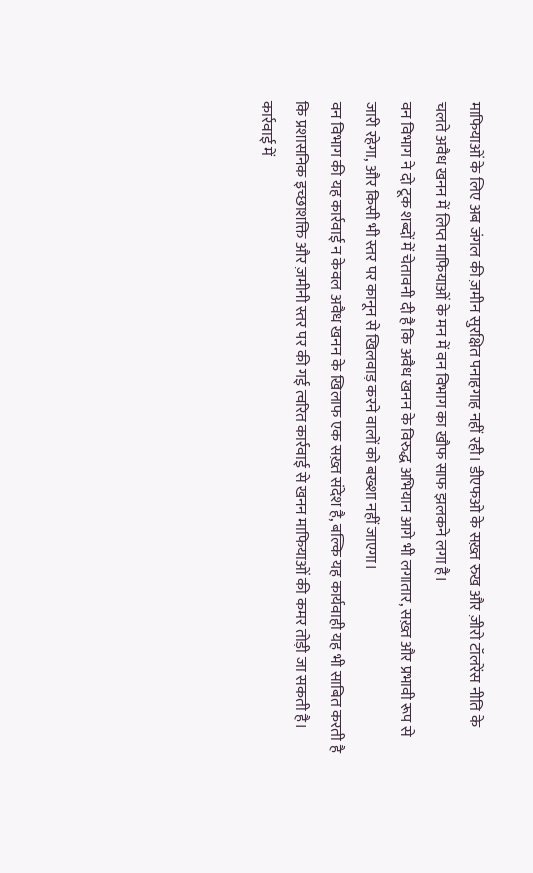माफियाओं के लिए अब जंगल की ज़मीन सुरक्षित पनाहगाह नहीं रही। डीएफओ के सख़्त रुख और ज़ीरो टॉलरेंस नीति के चलते अवैध खनन में लिप्त माफियाओं के मन में वन विभाग का खौफ साफ झलकने लगा है।
वन विभाग ने दो टूक शब्दों में चेतावनी दी है कि अवैध खनन के विरुद्ध अभियान आगे भी लगातार, सख़्त और प्रभावी रूप से जारी रहेगा, और किसी भी स्तर पर कानून से खिलवाड़ करने वालों को बख्शा नहीं जाएगा।
वन विभाग की यह कार्रवाई न केवल अवैध खनन के खिलाफ एक सख़्त संदेश है, बल्कि यह कार्यवाही यह भी साबित करती है कि प्रशासनिक इच्छाशक्ति और ज़मीनी स्तर पर की गई त्वरित कार्रवाई से खनन माफियाओं की कमर तोड़ी जा सकती है।
कार्रवाई में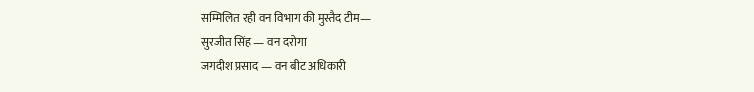सम्मिलित रही वन विभाग की मुस्तैद टीम—
सुरजीत सिंह — वन दरोगा
जगदीश प्रसाद — वन बीट अधिकारी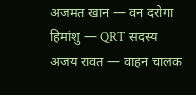अजमत खान — वन दरोगा
हिमांशु — QRT सदस्य
अजय रावत — वाहन चालक